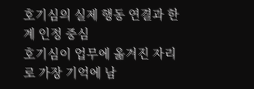호기심의 실제 행동 연결과 한계 인정 중심
호기심이 업무에 옮겨진 자리로 가장 기억에 남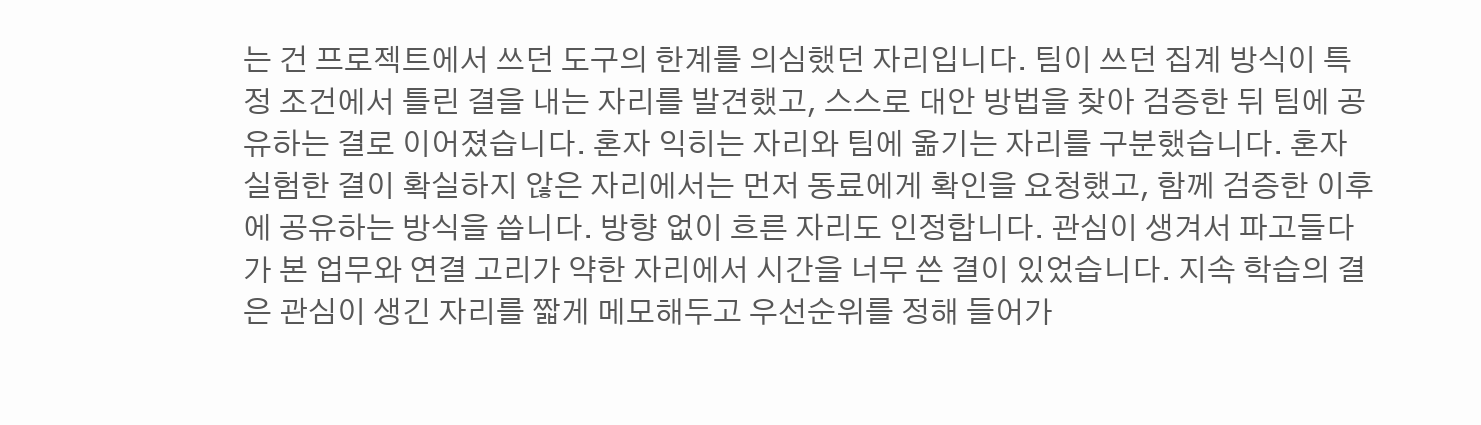는 건 프로젝트에서 쓰던 도구의 한계를 의심했던 자리입니다. 팀이 쓰던 집계 방식이 특정 조건에서 틀린 결을 내는 자리를 발견했고, 스스로 대안 방법을 찾아 검증한 뒤 팀에 공유하는 결로 이어졌습니다. 혼자 익히는 자리와 팀에 옮기는 자리를 구분했습니다. 혼자 실험한 결이 확실하지 않은 자리에서는 먼저 동료에게 확인을 요청했고, 함께 검증한 이후에 공유하는 방식을 씁니다. 방향 없이 흐른 자리도 인정합니다. 관심이 생겨서 파고들다가 본 업무와 연결 고리가 약한 자리에서 시간을 너무 쓴 결이 있었습니다. 지속 학습의 결은 관심이 생긴 자리를 짧게 메모해두고 우선순위를 정해 들어가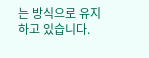는 방식으로 유지하고 있습니다.